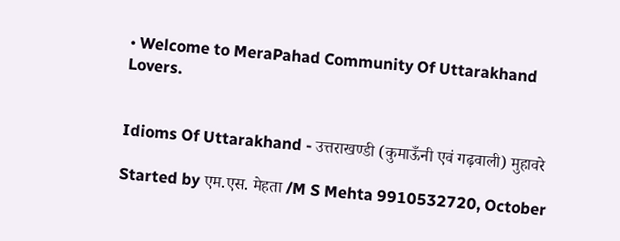• Welcome to MeraPahad Community Of Uttarakhand Lovers.


Idioms Of Uttarakhand - उत्तराखण्डी (कुमाऊँनी एवं गढ़वाली) मुहावरे

Started by एम.एस. मेहता /M S Mehta 9910532720, October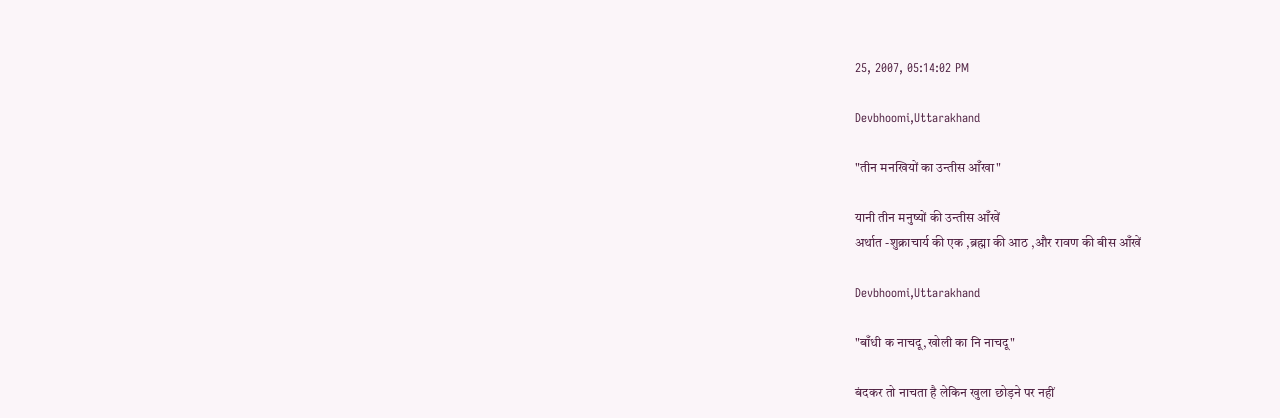25, 2007, 05:14:02 PM

Devbhoomi,Uttarakhand

"तीन मनखियों का उन्तीस आँखा"

यानी तीन मनुष्यों की उन्तीस आँखें
अर्थात -शुक्राचार्य की एक ,ब्रह्मा की आठ ,और रावण की बीस आँखें

Devbhoomi,Uttarakhand

"बाँधी क नाचदू,खोली का नि नाचदू"

बंदकर तो नाचता है लेकिन खुला छोड़ने पर नहीं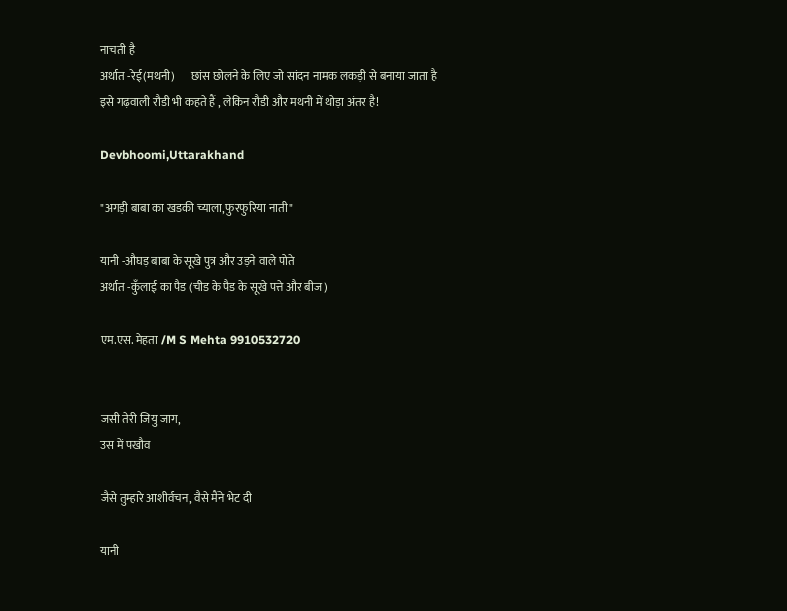नाचती है
अर्थात -रेई(मथनी)       छांस छोलने के लिए जो सांदन नामक लकड़ी से बनाया जाता है
इसे गढ़वाली रौडी भी कहते हैं , लेकिन रौडी और मथनी में थोड़ा अंतर है!

Devbhoomi,Uttarakhand

"अगड़ी बाबा का खडकी च्याला,फुरफुरिया नाती"

यानी -औघड़ बाबा के सूखे पुत्र और उड़ने वाले पोते
अर्थात -कुँलाई का पैड (चीड के पैड के सूखे पत्ते और बीज )

एम.एस. मेहता /M S Mehta 9910532720


जसी तेरी जियु जाग,
उस में पखौव

जैसे तुम्हारे आशीर्वचन, वैसे मैंने भेट दी

यानी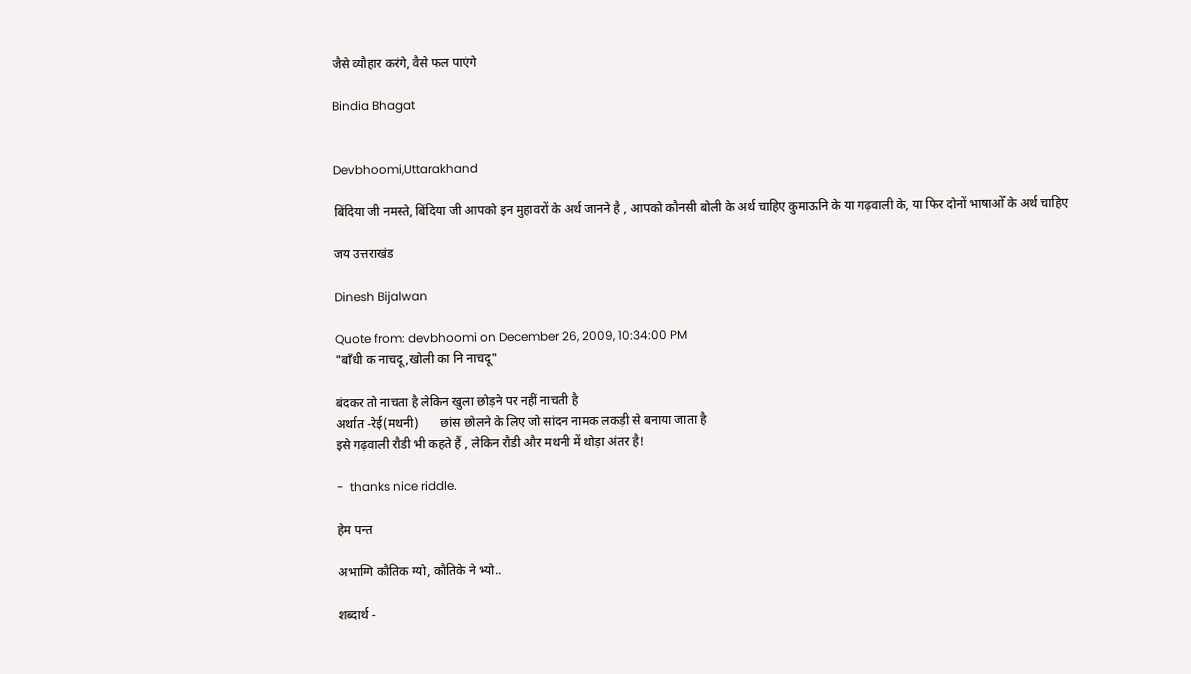जैसे व्यौहार करंगे, वैसे फल पाएंगे

Bindia Bhagat


Devbhoomi,Uttarakhand

बिंदिया जी नमस्ते, बिंदिया जी आपको इन मुहावरों के अर्थ जानने है , आपको कौनसी बोली के अर्थ चाहिए कुमाऊनि के या गढ़वाली के, या फिर दोनों भाषाओँ के अर्थ चाहिए

जय उत्तराखंड

Dinesh Bijalwan

Quote from: devbhoomi on December 26, 2009, 10:34:00 PM
"बाँधी क नाचदू,खोली का नि नाचदू"

बंदकर तो नाचता है लेकिन खुला छोड़ने पर नहीं नाचती है
अर्थात -रेई(मथनी)       छांस छोलने के लिए जो सांदन नामक लकड़ी से बनाया जाता है
इसे गढ़वाली रौडी भी कहते हैं , लेकिन रौडी और मथनी में थोड़ा अंतर है!

-  thanks nice riddle.

हेम पन्त

अभाग्गि कौतिक ग्यो, कौतिके ने भ्यो..

शब्दार्थ -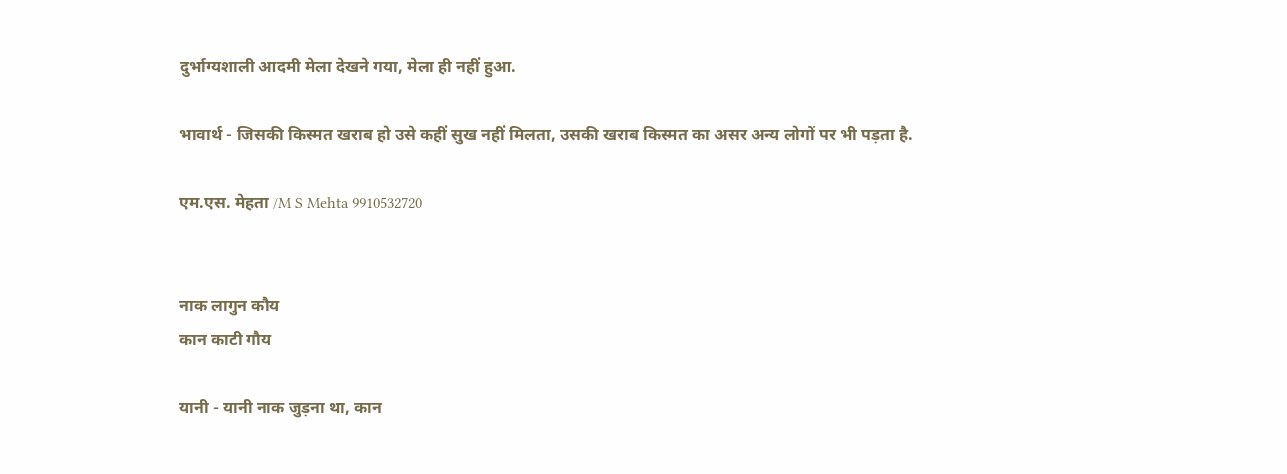दुर्भाग्यशाली आदमी मेला देखने गया, मेला ही नहीं हुआ.

भावार्थ - जिसकी किस्मत खराब हो उसे कहीं सुख नहीं मिलता, उसकी खराब किस्मत का असर अन्य लोगों पर भी पड़ता है.

एम.एस. मेहता /M S Mehta 9910532720


नाक लागुन कौय
कान काटी गौय

यानी - यानी नाक जुड़ना था, कान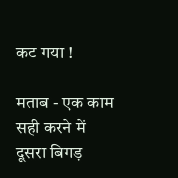कट गया !

मताब - एक काम सही करने में दूसरा बिगड़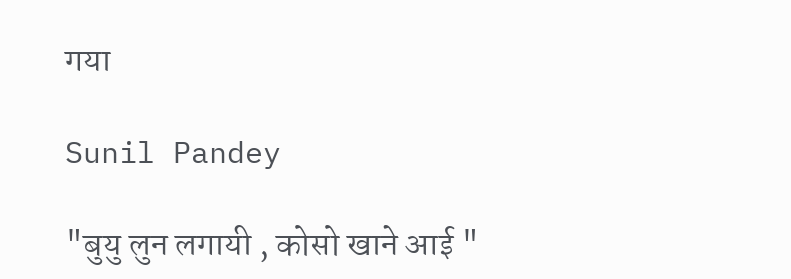गया

Sunil Pandey

"बुयु लुन लगायी , कोसो खाने आई "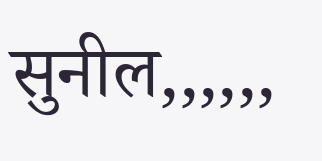सुनील,,,,,,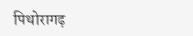पिथोरागढ़